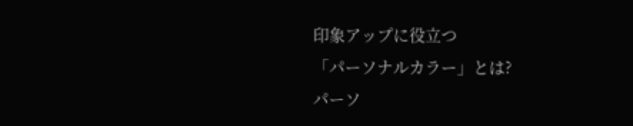印象アップに役立つ
「パーソナルカラー」とは?
パーソ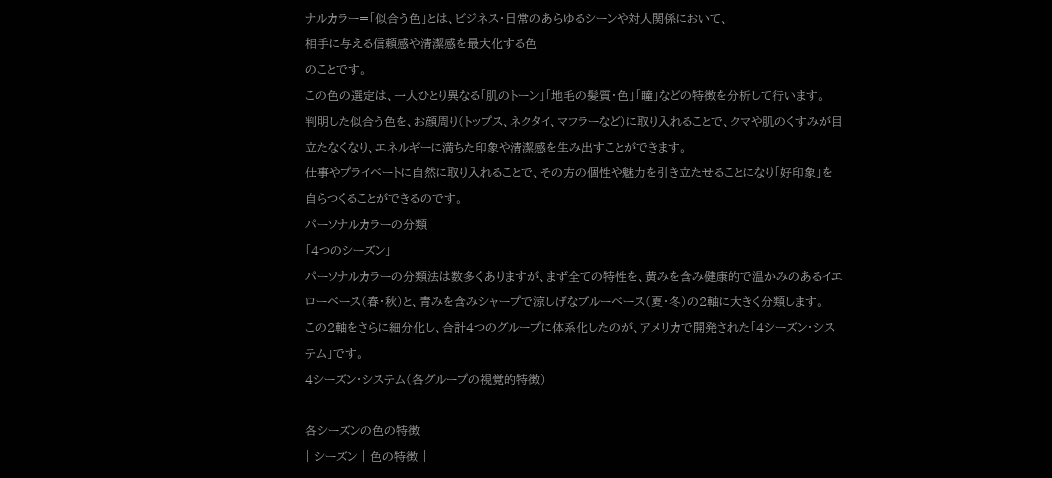ナルカラー=「似合う色」とは、ビジネス・日常のあらゆるシーンや対人関係において、
相手に与える信頼感や清潔感を最大化する色
のことです。
この色の選定は、一人ひとり異なる「肌のトーン」「地毛の髪質・色」「瞳」などの特徴を分析して行います。
判明した似合う色を、お顔周り(トップス、ネクタイ、マフラーなど)に取り入れることで、クマや肌のくすみが目立たなくなり、エネルギーに満ちた印象や清潔感を生み出すことができます。
仕事やプライベートに自然に取り入れることで、その方の個性や魅力を引き立たせることになり「好印象」を自らつくることができるのです。
パーソナルカラーの分類
「4つのシーズン」
パーソナルカラーの分類法は数多くありますが、まず全ての特性を、黄みを含み健康的で温かみのあるイエローベース(春・秋)と、青みを含みシャープで涼しげなブルーベース(夏・冬)の2軸に大きく分類します。
この2軸をさらに細分化し、合計4つのグループに体系化したのが、アメリカで開発された「4シーズン・システム」です。
4シーズン・システム(各グループの視覚的特徴)

各シーズンの色の特徴
| シーズン | 色の特徴 |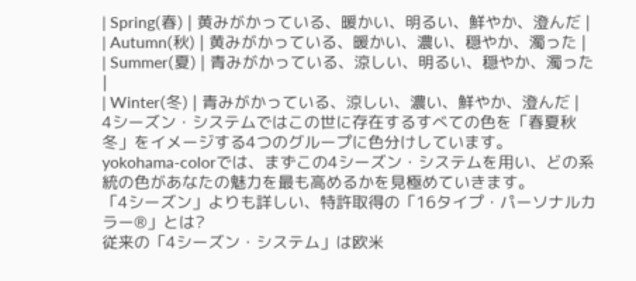| Spring(春) | 黄みがかっている、暖かい、明るい、鮮やか、澄んだ |
| Autumn(秋) | 黄みがかっている、暖かい、濃い、穏やか、濁った |
| Summer(夏) | 青みがかっている、涼しい、明るい、穏やか、濁った |
| Winter(冬) | 青みがかっている、涼しい、濃い、鮮やか、澄んだ |
4シーズン・システムではこの世に存在するすべての色を「春夏秋冬」をイメージする4つのグループに色分けしています。
yokohama-colorでは、まずこの4シーズン・システムを用い、どの系統の色があなたの魅力を最も高めるかを見極めていきます。
「4シーズン」よりも詳しい、特許取得の「16タイプ・パーソナルカラー®」とは?
従来の「4シーズン・システム」は欧米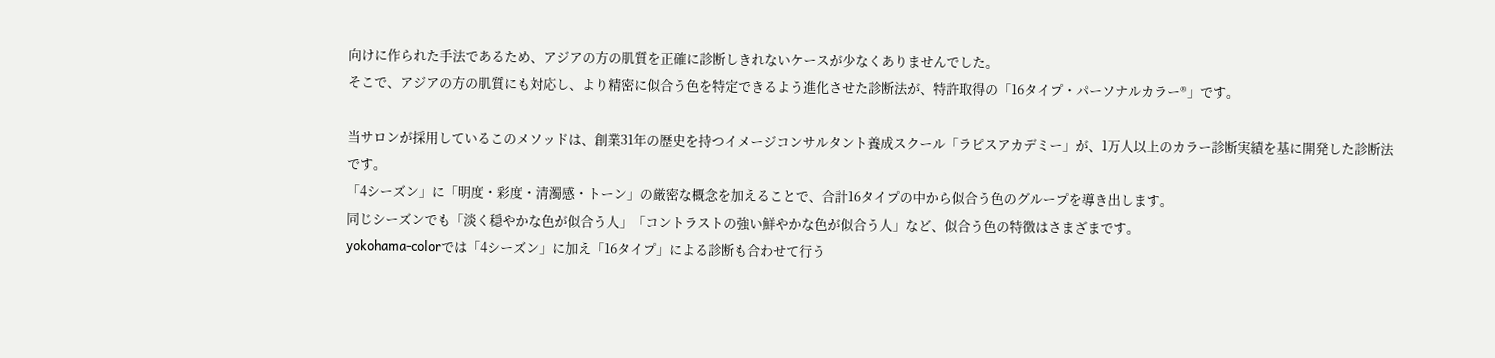向けに作られた手法であるため、アジアの方の肌質を正確に診断しきれないケースが少なくありませんでした。
そこで、アジアの方の肌質にも対応し、より精密に似合う色を特定できるよう進化させた診断法が、特許取得の「16タイプ・パーソナルカラー®」です。

当サロンが採用しているこのメソッドは、創業31年の歴史を持つイメージコンサルタント養成スクール「ラピスアカデミー」が、1万人以上のカラー診断実績を基に開発した診断法です。
「4シーズン」に「明度・彩度・清濁感・トーン」の厳密な概念を加えることで、合計16タイプの中から似合う色のグループを導き出します。
同じシーズンでも「淡く穏やかな色が似合う人」「コントラストの強い鮮やかな色が似合う人」など、似合う色の特徴はさまざまです。
yokohama-colorでは「4シーズン」に加え「16タイプ」による診断も合わせて行う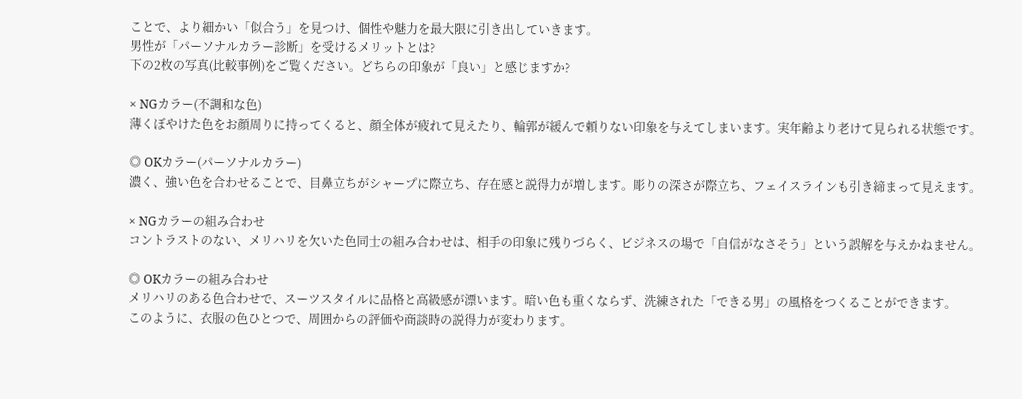ことで、より細かい「似合う」を見つけ、個性や魅力を最大限に引き出していきます。
男性が「パーソナルカラー診断」を受けるメリットとは?
下の2枚の写真(比較事例)をご覧ください。どちらの印象が「良い」と感じますか?

× NGカラー(不調和な色)
薄くぼやけた色をお顔周りに持ってくると、顔全体が疲れて見えたり、輪郭が緩んで頼りない印象を与えてしまいます。実年齢より老けて見られる状態です。

◎ OKカラー(パーソナルカラー)
濃く、強い色を合わせることで、目鼻立ちがシャープに際立ち、存在感と説得力が増します。彫りの深さが際立ち、フェイスラインも引き締まって見えます。

× NGカラーの組み合わせ
コントラストのない、メリハリを欠いた色同士の組み合わせは、相手の印象に残りづらく、ビジネスの場で「自信がなさそう」という誤解を与えかねません。

◎ OKカラーの組み合わせ
メリハリのある色合わせで、スーツスタイルに品格と高級感が漂います。暗い色も重くならず、洗練された「できる男」の風格をつくることができます。
このように、衣服の色ひとつで、周囲からの評価や商談時の説得力が変わります。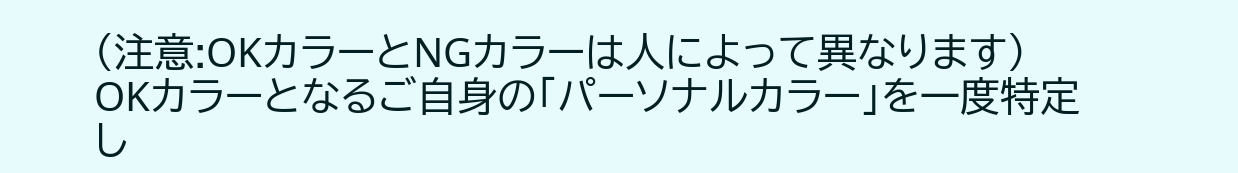(注意:OKカラーとNGカラーは人によって異なります)
OKカラーとなるご自身の「パーソナルカラー」を一度特定し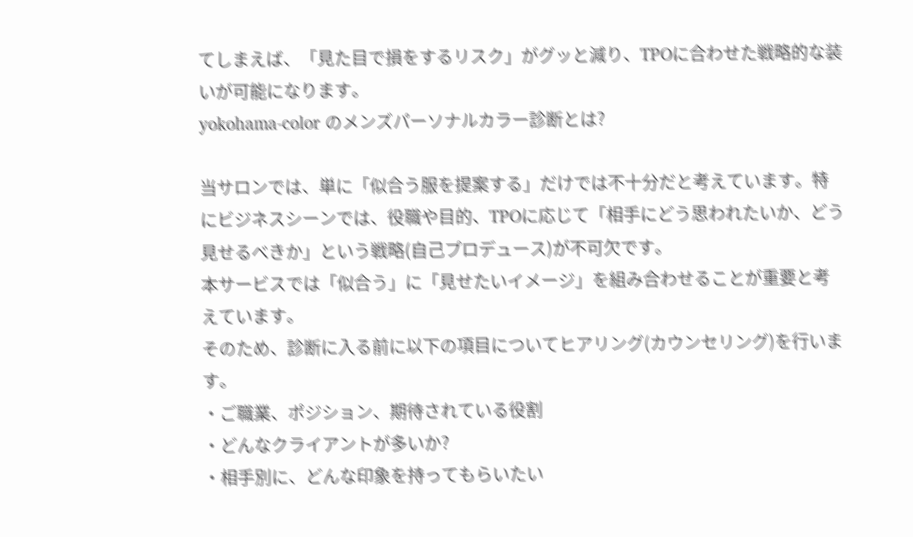てしまえば、「見た目で損をするリスク」がグッと減り、TPOに合わせた戦略的な装いが可能になります。
yokohama-color のメンズパーソナルカラー診断とは?

当サロンでは、単に「似合う服を提案する」だけでは不十分だと考えています。特にビジネスシーンでは、役職や目的、TPOに応じて「相手にどう思われたいか、どう見せるべきか」という戦略(自己プロデュース)が不可欠です。
本サービスでは「似合う」に「見せたいイメージ」を組み合わせることが重要と考えています。
そのため、診断に入る前に以下の項目についてヒアリング(カウンセリング)を行います。
・ご職業、ポジション、期待されている役割
・どんなクライアントが多いか?
・相手別に、どんな印象を持ってもらいたい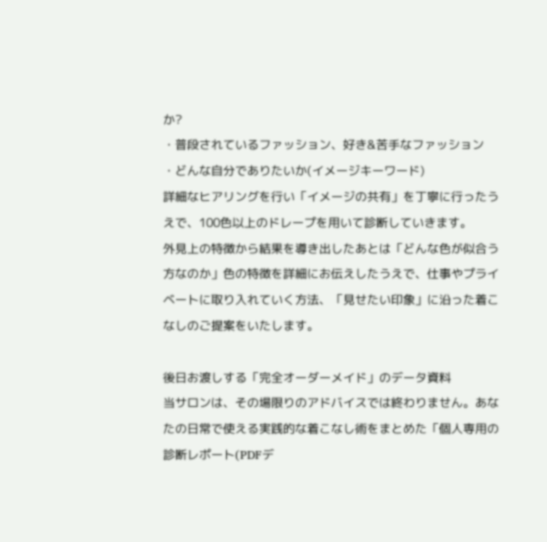か?
・普段されているファッション、好き&苦手なファッション
・どんな自分でありたいか(イメージキーワード)
詳細なヒアリングを行い「イメージの共有」を丁寧に行ったうえで、100色以上のドレープを用いて診断していきます。
外見上の特徴から結果を導き出したあとは「どんな色が似合う方なのか」色の特徴を詳細にお伝えしたうえで、仕事やプライベートに取り入れていく方法、「見せたい印象」に沿った着こなしのご提案をいたします。

後日お渡しする「完全オーダーメイド」のデータ資料
当サロンは、その場限りのアドバイスでは終わりません。あなたの日常で使える実践的な着こなし術をまとめた「個人専用の診断レポート(PDFデ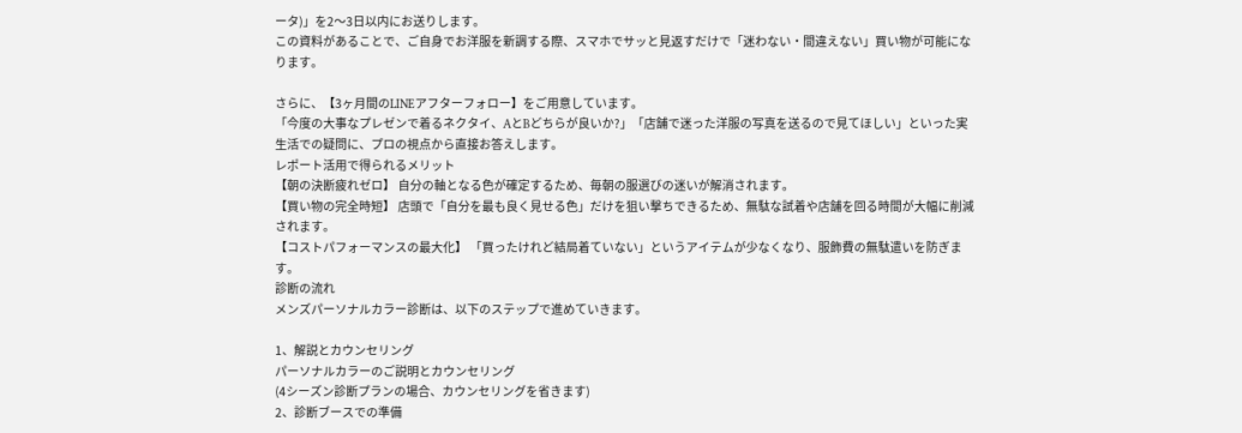ータ)」を2〜3日以内にお送りします。
この資料があることで、ご自身でお洋服を新調する際、スマホでサッと見返すだけで「迷わない・間違えない」買い物が可能になります。

さらに、【3ヶ月間のLINEアフターフォロー】をご用意しています。
「今度の大事なプレゼンで着るネクタイ、AとBどちらが良いか?」「店舗で迷った洋服の写真を送るので見てほしい」といった実生活での疑問に、プロの視点から直接お答えします。
レポート活用で得られるメリット
【朝の決断疲れゼロ】 自分の軸となる色が確定するため、毎朝の服選びの迷いが解消されます。
【買い物の完全時短】 店頭で「自分を最も良く見せる色」だけを狙い撃ちできるため、無駄な試着や店舗を回る時間が大幅に削減されます。
【コストパフォーマンスの最大化】 「買ったけれど結局着ていない」というアイテムが少なくなり、服飾費の無駄遣いを防ぎます。
診断の流れ
メンズパーソナルカラー診断は、以下のステップで進めていきます。

1、解説とカウンセリング
パーソナルカラーのご説明とカウンセリング
(4シーズン診断プランの場合、カウンセリングを省きます)
2、診断ブースでの準備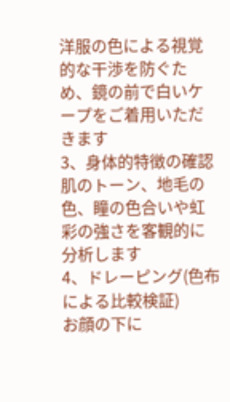洋服の色による視覚的な干渉を防ぐため、鏡の前で白いケープをご着用いただきます
3、身体的特徴の確認
肌のトーン、地毛の色、瞳の色合いや虹彩の強さを客観的に分析します
4、ドレーピング(色布による比較検証)
お顔の下に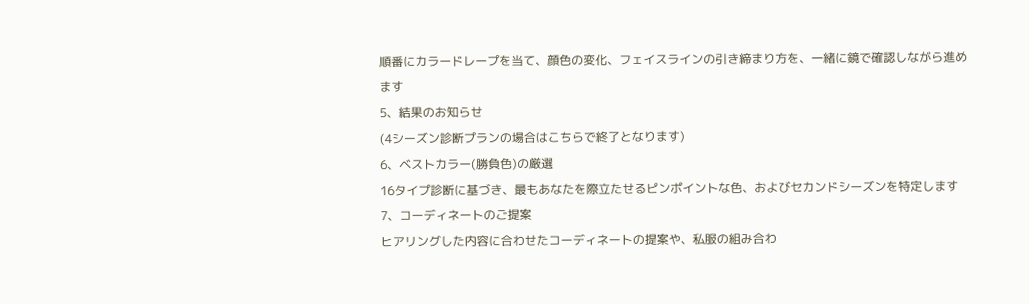順番にカラードレープを当て、顔色の変化、フェイスラインの引き締まり方を、一緒に鏡で確認しながら進めます
5、結果のお知らせ
(4シーズン診断プランの場合はこちらで終了となります)
6、ベストカラー(勝負色)の厳選
16タイプ診断に基づき、最もあなたを際立たせるピンポイントな色、およびセカンドシーズンを特定します
7、コーディネートのご提案
ヒアリングした内容に合わせたコーディネートの提案や、私服の組み合わ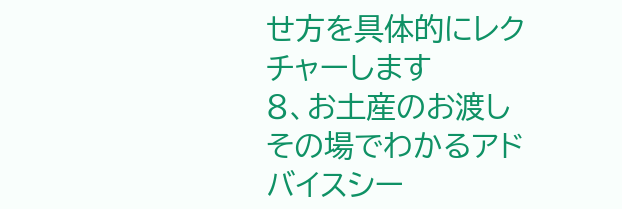せ方を具体的にレクチャーします
8、お土産のお渡し
その場でわかるアドバイスシー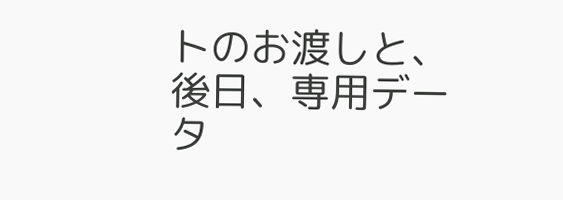トのお渡しと、後日、専用データ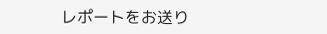レポートをお送り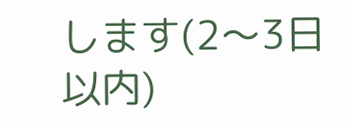します(2〜3日以内)